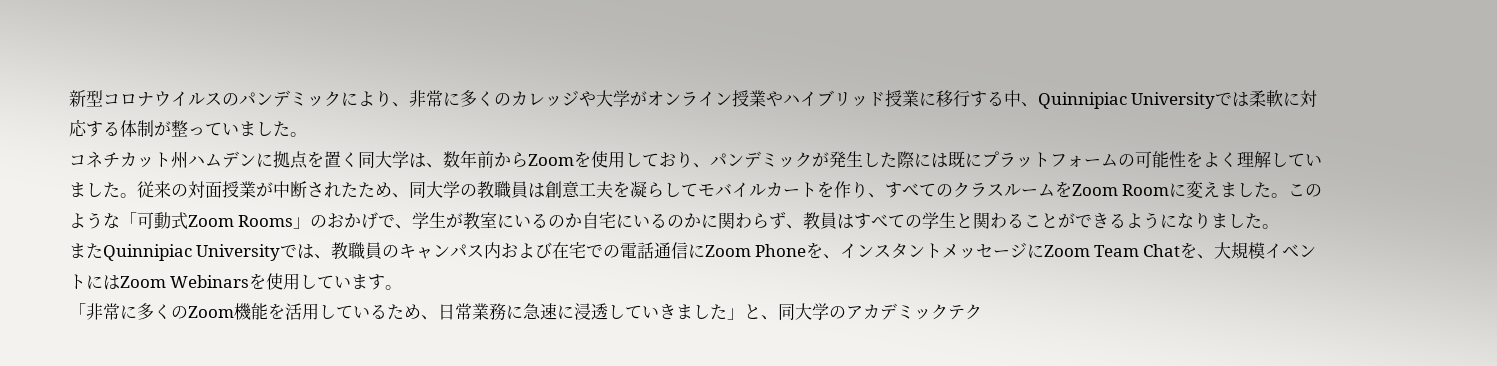新型コロナウイルスのパンデミックにより、非常に多くのカレッジや大学がオンライン授業やハイブリッド授業に移行する中、Quinnipiac Universityでは柔軟に対応する体制が整っていました。
コネチカット州ハムデンに拠点を置く同大学は、数年前からZoomを使用しており、パンデミックが発生した際には既にプラットフォームの可能性をよく理解していました。従来の対面授業が中断されたため、同大学の教職員は創意工夫を凝らしてモバイルカートを作り、すべてのクラスルームをZoom Roomに変えました。このような「可動式Zoom Rooms」のおかげで、学生が教室にいるのか自宅にいるのかに関わらず、教員はすべての学生と関わることができるようになりました。
またQuinnipiac Universityでは、教職員のキャンパス内および在宅での電話通信にZoom Phoneを、インスタントメッセージにZoom Team Chatを、大規模イベントにはZoom Webinarsを使用しています。
「非常に多くのZoom機能を活用しているため、日常業務に急速に浸透していきました」と、同大学のアカデミックテク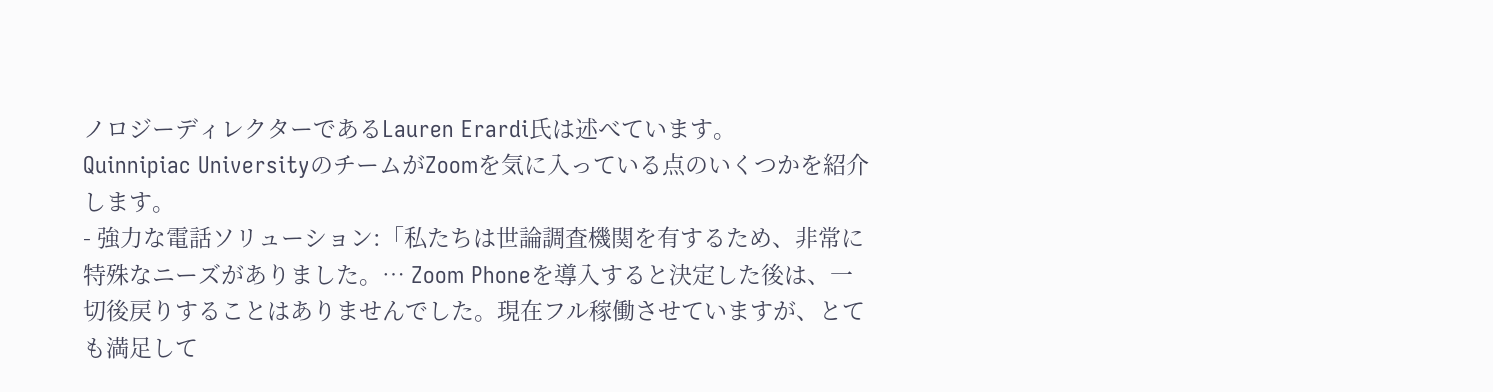ノロジーディレクターであるLauren Erardi氏は述べています。
Quinnipiac UniversityのチームがZoomを気に入っている点のいくつかを紹介します。
- 強力な電話ソリューション:「私たちは世論調査機関を有するため、非常に特殊なニーズがありました。… Zoom Phoneを導入すると決定した後は、一切後戻りすることはありませんでした。現在フル稼働させていますが、とても満足して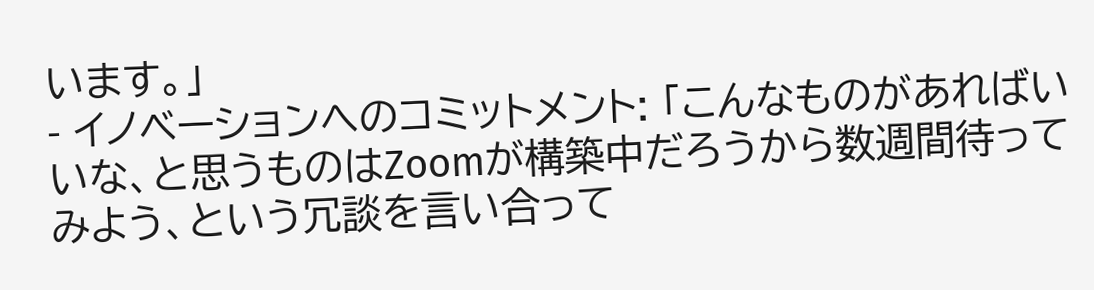います。」
- イノベーションへのコミットメント: 「こんなものがあればいいな、と思うものはZoomが構築中だろうから数週間待ってみよう、という冗談を言い合って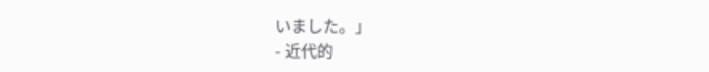いました。」
- 近代的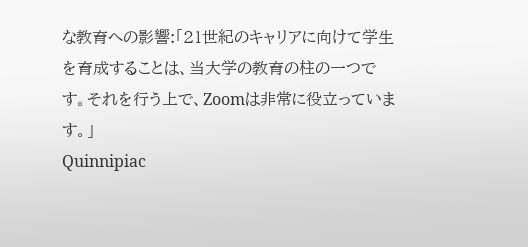な教育への影響:「21世紀のキャリアに向けて学生を育成することは、当大学の教育の柱の一つです。それを行う上で、Zoomは非常に役立っています。」
Quinnipiac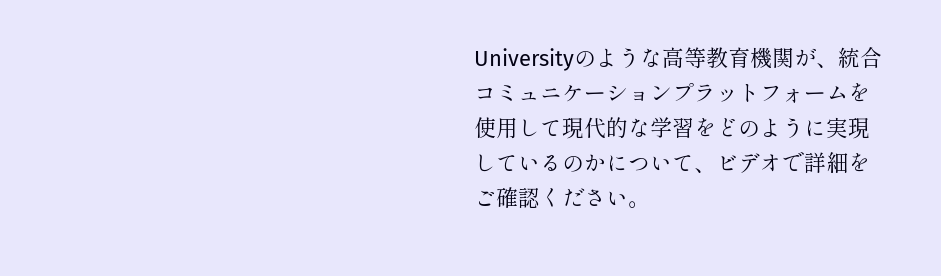Universityのような高等教育機関が、統合コミュニケーションプラットフォームを使用して現代的な学習をどのように実現しているのかについて、ビデオで詳細をご確認ください。